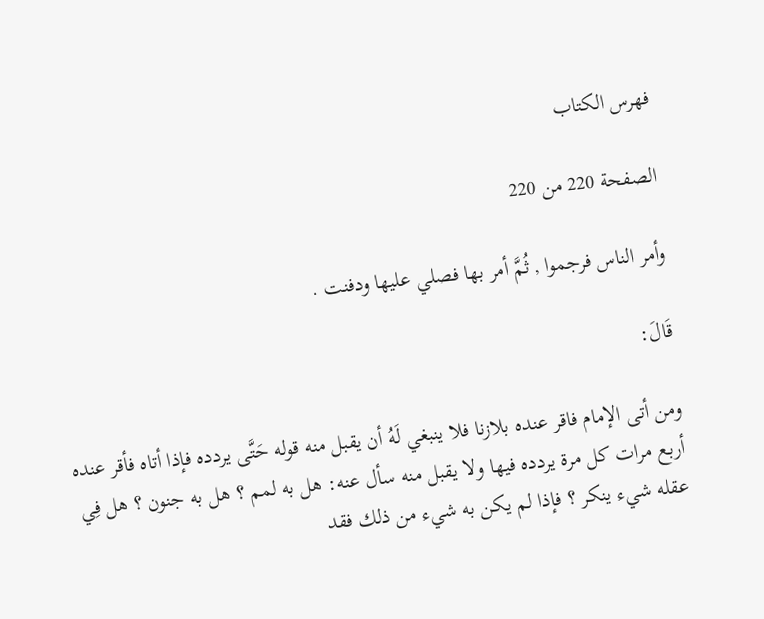فهرس الكتاب

الصفحة 220 من 220

وأمر الناس فرجموا , ثُمَّ أمر بها فصلي عليها ودفنت .

قَالَ:

ومن أتى الإمام فاقر عنده بلازنا فلا ينبغي لَهُ أن يقبل منه قوله حَتَّى يردده فإذا أتاه فأقر عنده أربع مرات كل مرة يردده فيها ولا يقبل منه سأل عنه: هل به لمم ؟ هل به جنون ؟ هل فِي عقله شيء ينكر ؟ فإذا لم يكن به شيء من ذلك فقد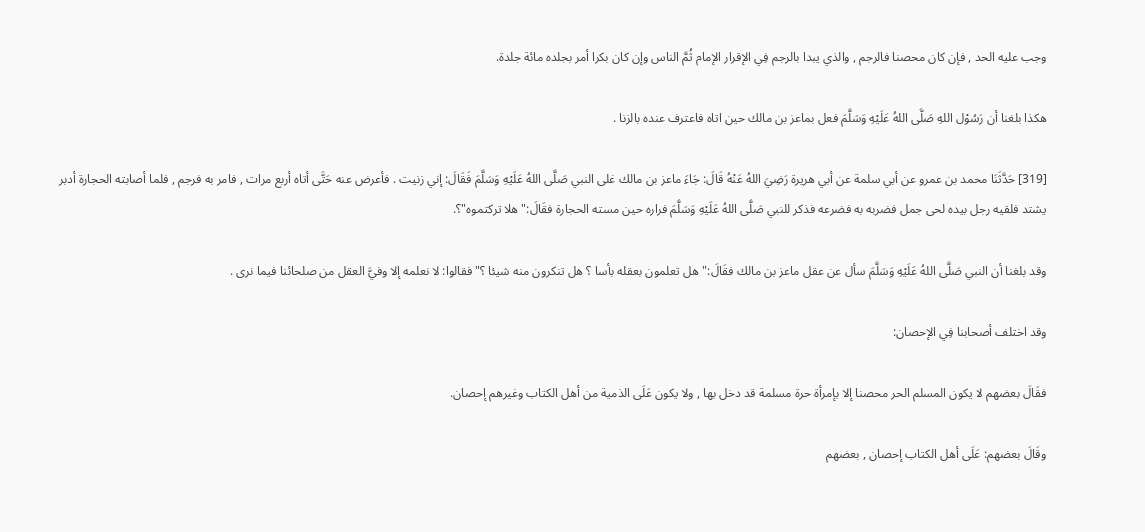وجب عليه الحد , فإن كان محصنا فالرجم , والذي يبدا بالرجم فِي الإقرار الإمام ثُمَّ الناس وإن كان بكرا أمر بجلده مائة جلدة.

هكذا بلغنا أن رَسُوْل اللهِ صَلَّى اللهُ عَلَيْهِ وَسَلَّمَ فعل بماعز بن مالك حين اتاه فاعترف عنده بالزنا .

[319] حَدَّثَنَا محمد بن عمرو عن أبي سلمة عن أبي هريرة رَضِيَ اللهُ عَنْهُ قَالَ: جَاءَ ماعز بن مالك غلى النبي صَلَّى اللهُ عَلَيْهِ وَسَلَّمَ فَقَالَ: إني زنيت . فأعرض عنه حَتَّى أتاه أربع مرات , فامر به فرجم , فلما أصابته الحجارة أدبر يشتد فلقيه رجل بيده لحى جمل فضربه به فضرعه فذكر للنبي صَلَّى اللهُ عَلَيْهِ وَسَلَّمَ فراره حين مسته الحجارة فقَالَ:"هلا تركتموه"؟.

وقد بلغنا أن النبي صَلَّى اللهُ عَلَيْهِ وَسَلَّمَ سأل عن عقل ماعز بن مالك فقَالَ:"هل تعلمون بعقله بأسا ؟ هل تنكرون منه شيئا ؟"فقالوا: لا نعلمه إلا وفيَّ العقل من صلحائنا فيما نرى .

وقد اختلف أصحابنا فِي الإحصان:

فقَالَ بعضهم لا يكون المسلم الحر محصنا إلا بإمرأة حرة مسلمة قد دخل بها , ولا يكون عَلَى الذمية من أهل الكتاب وغيرهم إحصان.

وقَالَ بعضهم: عَلَى أهل الكتاب إحصان , بعضهم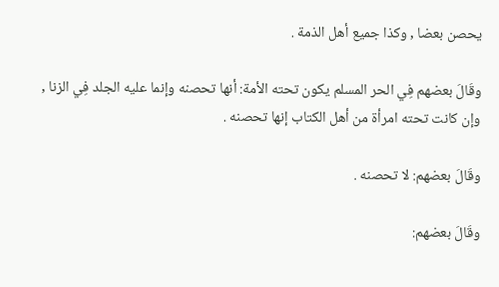يحصن بعضا , وكذا جميع أهل الذمة .

وقَالَ بعضهم فِي الحر المسلم يكون تحته الأمة: أنها تحصنه وإنما عليه الجلد فِي الزنا , وإن كانت تحته امرأة من أهل الكتاب إنها تحصنه .

وقَالَ بعضهم: لا تحصنه .

وقَالَ بعضهم: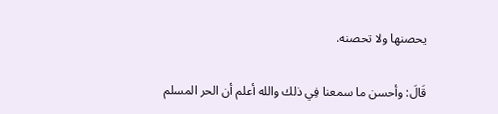يحصنها ولا تحصنه.

قَالَ: وأحسن ما سمعنا فِي ذلك والله أعلم أن الحر المسلم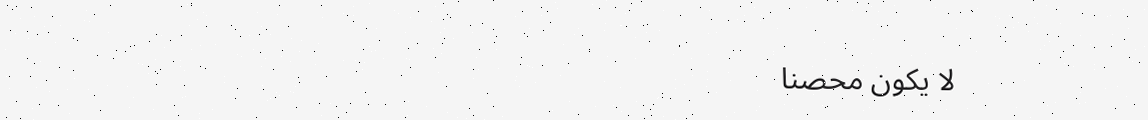لا يكون محصنا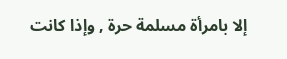إلا بامرأة مسلمة حرة , وإذا كانت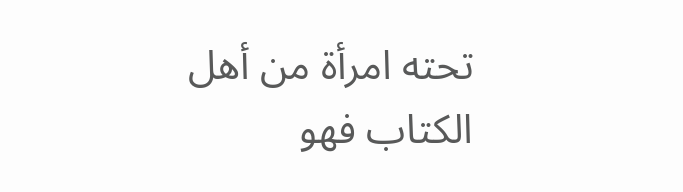تحته امرأة من أهل الكتاب فهو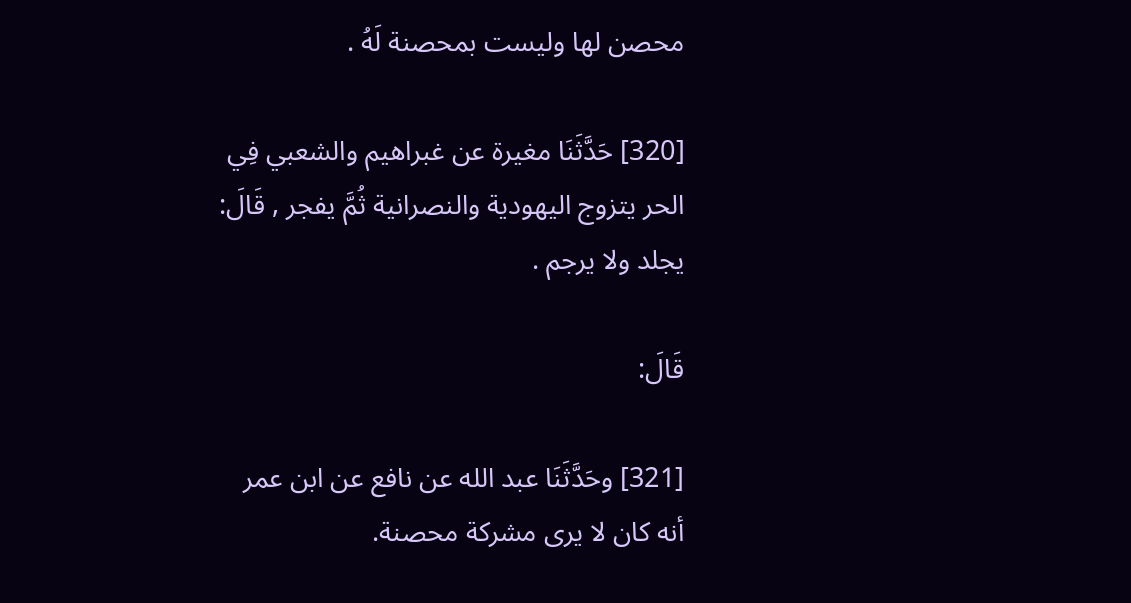محصن لها وليست بمحصنة لَهُ .

[320] حَدَّثَنَا مغيرة عن غبراهيم والشعبي فِي الحر يتزوج اليهودية والنصرانية ثُمَّ يفجر , قَالَ: يجلد ولا يرجم .

قَالَ:

[321] وحَدَّثَنَا عبد الله عن نافع عن ابن عمر أنه كان لا يرى مشركة محصنة.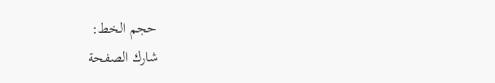حجم الخط:
شارك الصفحة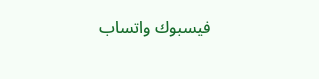فيسبوك واتساب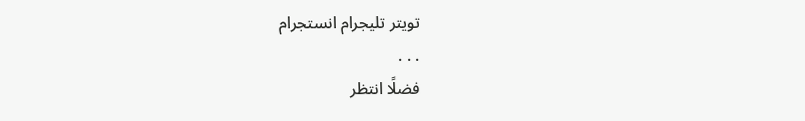تويتر تليجرام انستجرام
. . .
فضلًا انتظر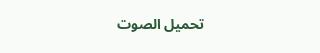تحميل الصوت